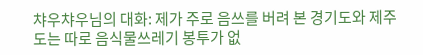챠우챠우님의 대화: 제가 주로 음쓰를 버려 본 경기도와 제주도는 따로 음식물쓰레기 봉투가 없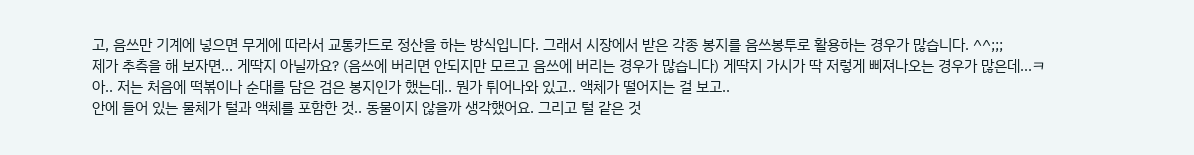고, 음쓰만 기계에 넣으면 무게에 따라서 교통카드로 정산을 하는 방식입니다. 그래서 시장에서 받은 각종 봉지를 음쓰봉투로 활용하는 경우가 많습니다. ^^;;;
제가 추측을 해 보자면... 게딱지 아닐까요? (음쓰에 버리면 안되지만 모르고 음쓰에 버리는 경우가 많습니다) 게딱지 가시가 딱 저렇게 삐져나오는 경우가 많은데...ㅋ
아.. 저는 처음에 떡볶이나 순대를 담은 검은 봉지인가 했는데.. 뭔가 튀어나와 있고.. 액체가 떨어지는 걸 보고..
안에 들어 있는 물체가 털과 액체를 포함한 것.. 동물이지 않을까 생각했어요. 그리고 털 같은 것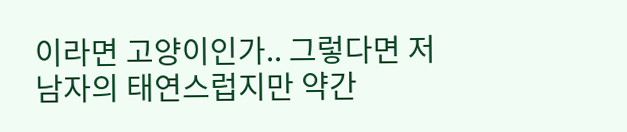이라면 고양이인가.. 그렇다면 저 남자의 태연스럽지만 약간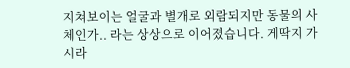지쳐보이는 얼굴과 별개로 외람되지만 동물의 사체인가.. 라는 상상으로 이어졌습니다. 게딱지 가시라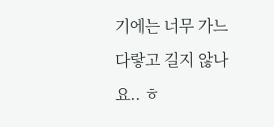기에는 너무 가느다랗고 길지 않나요.. ㅎ